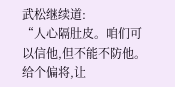武松继续道:
“人心隔肚皮。咱们可以信他,但不能不防他。给个偏将,让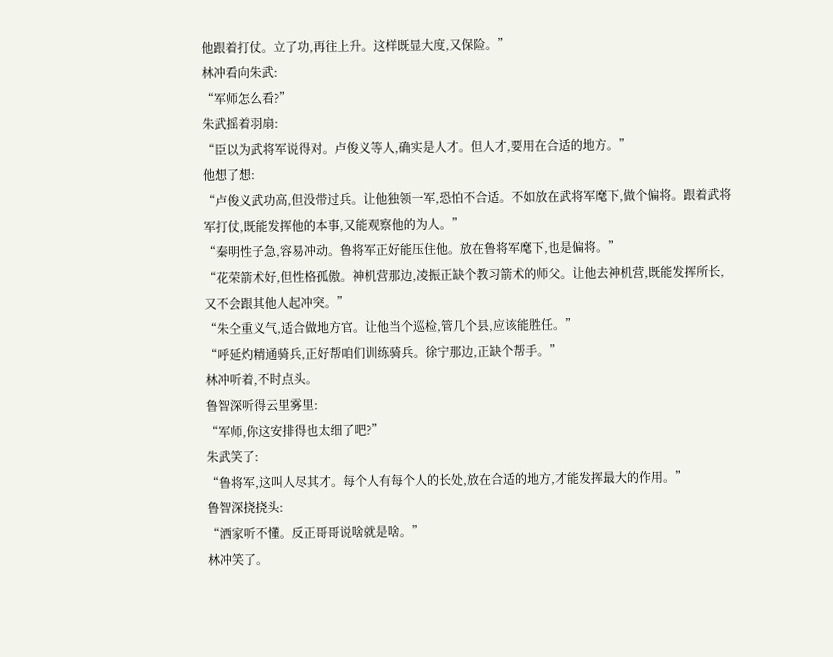他跟着打仗。立了功,再往上升。这样既显大度,又保险。”
林冲看向朱武:
“军师怎么看?”
朱武摇着羽扇:
“臣以为武将军说得对。卢俊义等人,确实是人才。但人才,要用在合适的地方。”
他想了想:
“卢俊义武功高,但没带过兵。让他独领一军,恐怕不合适。不如放在武将军麾下,做个偏将。跟着武将军打仗,既能发挥他的本事,又能观察他的为人。”
“秦明性子急,容易冲动。鲁将军正好能压住他。放在鲁将军麾下,也是偏将。”
“花荣箭术好,但性格孤傲。神机营那边,凌振正缺个教习箭术的师父。让他去神机营,既能发挥所长,又不会跟其他人起冲突。”
“朱仝重义气,适合做地方官。让他当个巡检,管几个县,应该能胜任。”
“呼延灼精通骑兵,正好帮咱们训练骑兵。徐宁那边,正缺个帮手。”
林冲听着,不时点头。
鲁智深听得云里雾里:
“军师,你这安排得也太细了吧?”
朱武笑了:
“鲁将军,这叫人尽其才。每个人有每个人的长处,放在合适的地方,才能发挥最大的作用。”
鲁智深挠挠头:
“洒家听不懂。反正哥哥说啥就是啥。”
林冲笑了。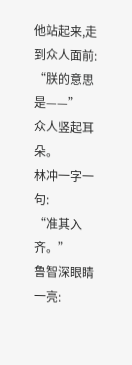他站起来,走到众人面前:
“朕的意思是——”
众人竖起耳朵。
林冲一字一句:
“准其入齐。”
鲁智深眼睛一亮: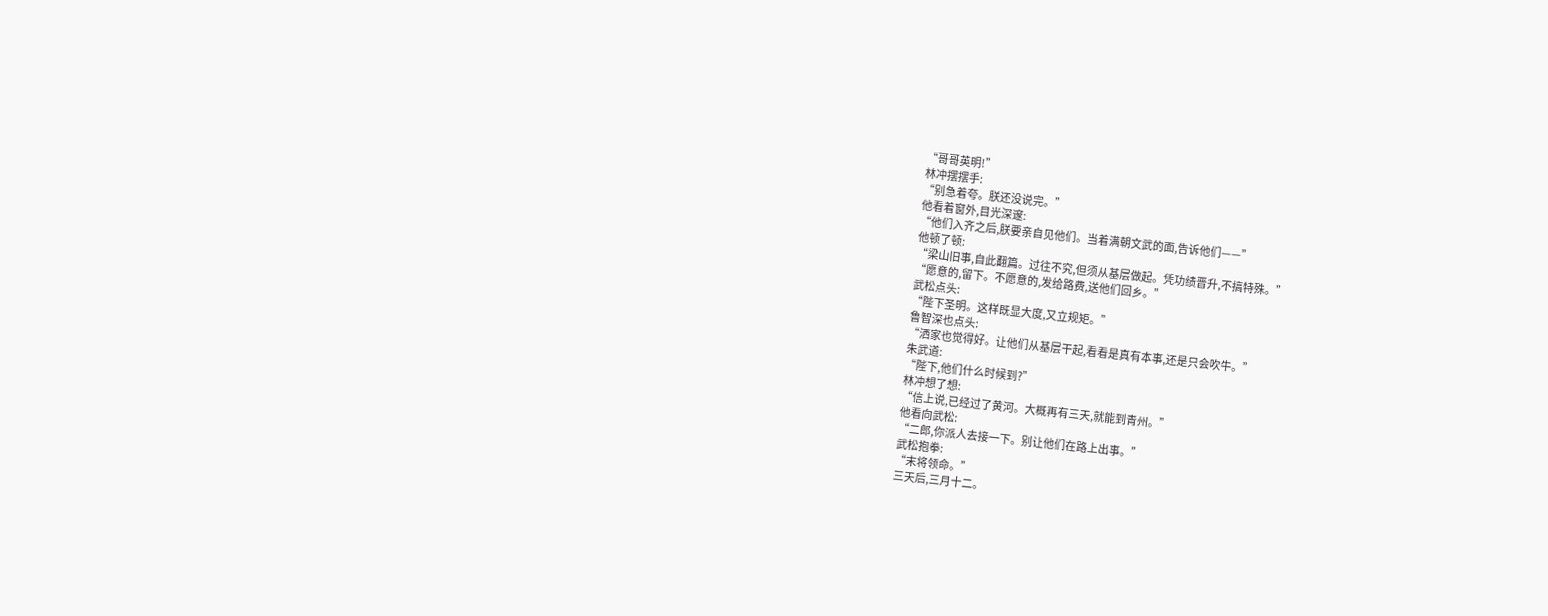“哥哥英明!”
林冲摆摆手:
“别急着夸。朕还没说完。”
他看着窗外,目光深邃:
“他们入齐之后,朕要亲自见他们。当着满朝文武的面,告诉他们——”
他顿了顿:
“梁山旧事,自此翻篇。过往不究,但须从基层做起。凭功绩晋升,不搞特殊。”
“愿意的,留下。不愿意的,发给路费,送他们回乡。”
武松点头:
“陛下圣明。这样既显大度,又立规矩。”
鲁智深也点头:
“洒家也觉得好。让他们从基层干起,看看是真有本事,还是只会吹牛。”
朱武道:
“陛下,他们什么时候到?”
林冲想了想:
“信上说,已经过了黄河。大概再有三天,就能到青州。”
他看向武松:
“二郎,你派人去接一下。别让他们在路上出事。”
武松抱拳:
“末将领命。”
三天后,三月十二。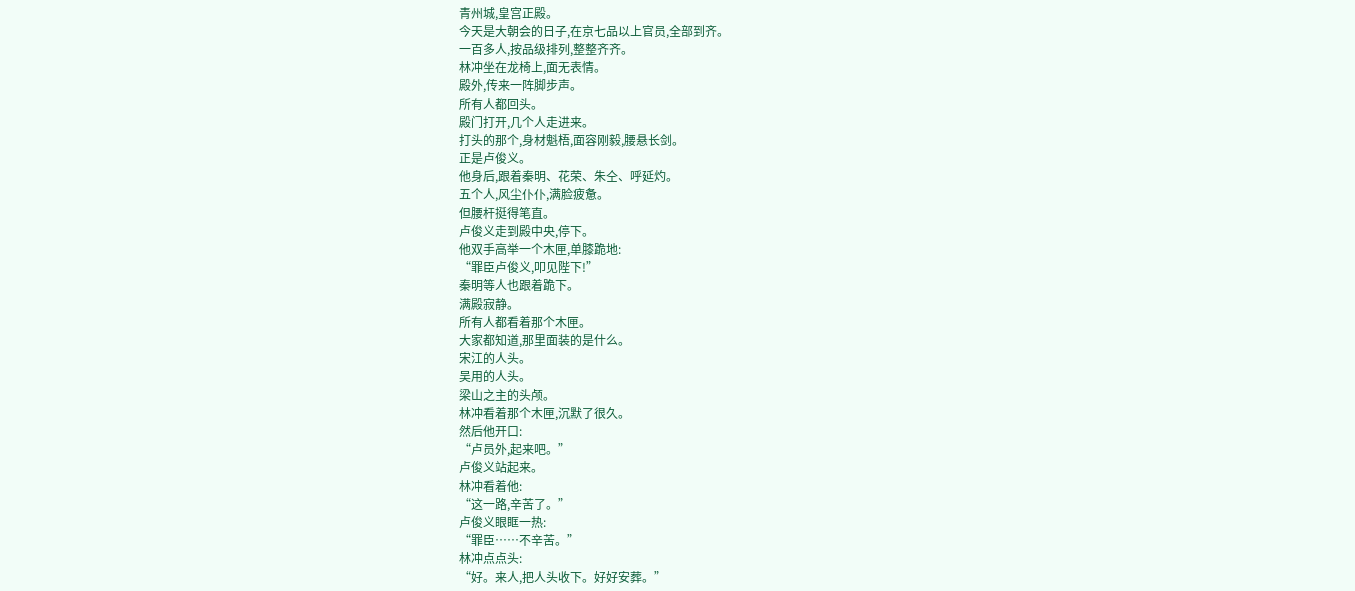青州城,皇宫正殿。
今天是大朝会的日子,在京七品以上官员,全部到齐。
一百多人,按品级排列,整整齐齐。
林冲坐在龙椅上,面无表情。
殿外,传来一阵脚步声。
所有人都回头。
殿门打开,几个人走进来。
打头的那个,身材魁梧,面容刚毅,腰悬长剑。
正是卢俊义。
他身后,跟着秦明、花荣、朱仝、呼延灼。
五个人,风尘仆仆,满脸疲惫。
但腰杆挺得笔直。
卢俊义走到殿中央,停下。
他双手高举一个木匣,单膝跪地:
“罪臣卢俊义,叩见陛下!”
秦明等人也跟着跪下。
满殿寂静。
所有人都看着那个木匣。
大家都知道,那里面装的是什么。
宋江的人头。
吴用的人头。
梁山之主的头颅。
林冲看着那个木匣,沉默了很久。
然后他开口:
“卢员外,起来吧。”
卢俊义站起来。
林冲看着他:
“这一路,辛苦了。”
卢俊义眼眶一热:
“罪臣……不辛苦。”
林冲点点头:
“好。来人,把人头收下。好好安葬。”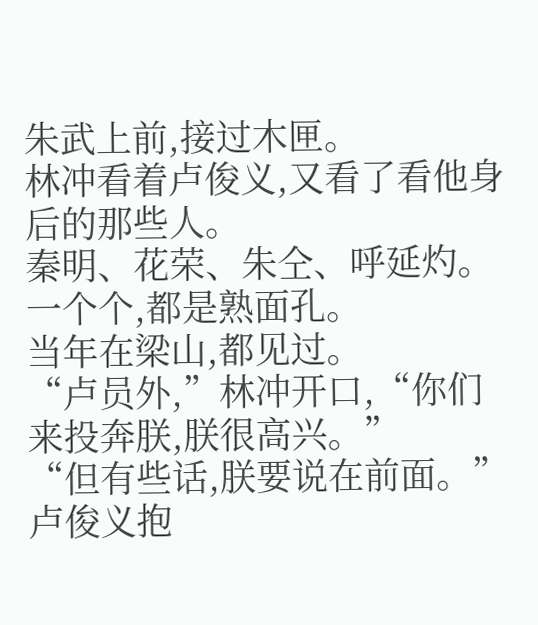朱武上前,接过木匣。
林冲看着卢俊义,又看了看他身后的那些人。
秦明、花荣、朱仝、呼延灼。
一个个,都是熟面孔。
当年在梁山,都见过。
“卢员外,”林冲开口,“你们来投奔朕,朕很高兴。”
“但有些话,朕要说在前面。”
卢俊义抱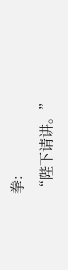拳:
“陛下请讲。”